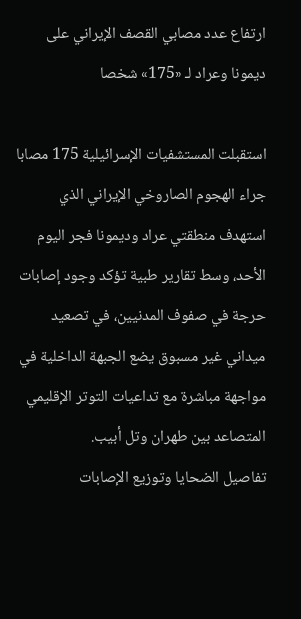ارتفاع عدد مصابي القصف الإيراني على ديمونا وعراد لـ «175» شخصا

استقبلت المستشفيات الإسرائيلية 175 مصابا جراء الهجوم الصاروخي الإيراني الذي استهدف منطقتي عراد وديمونا فجر اليوم الأحد، وسط تقارير طبية تؤكد وجود إصابات حرجة في صفوف المدنيين، في تصعيد ميداني غير مسبوق يضع الجبهة الداخلية في مواجهة مباشرة مع تداعيات التوتر الإقليمي المتصاعد بين طهران وتل أبيب.
تفاصيل الضحايا وتوزيع الإصابات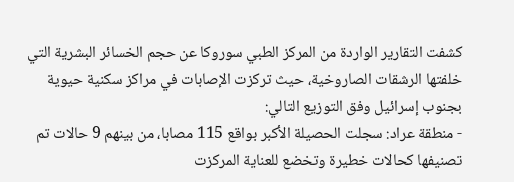كشفت التقارير الواردة من المركز الطبي سوروكا عن حجم الخسائر البشرية التي خلفتها الرشقات الصاروخية، حيث تركزت الإصابات في مراكز سكنية حيوية بجنوب إسرائيل وفق التوزيع التالي:
- منطقة عراد: سجلت الحصيلة الأكبر بواقع 115 مصابا، من بينهم 9 حالات تم تصنيفها كحالات خطيرة وتخضع للعناية المركزت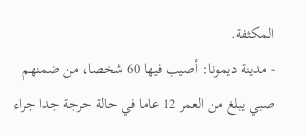المكثفة.
- مدينة ديمونا: أصيب فيها 60 شخصا، من ضمنهم صبي يبلغ من العمر 12 عاما في حالة حرجة جدا جراء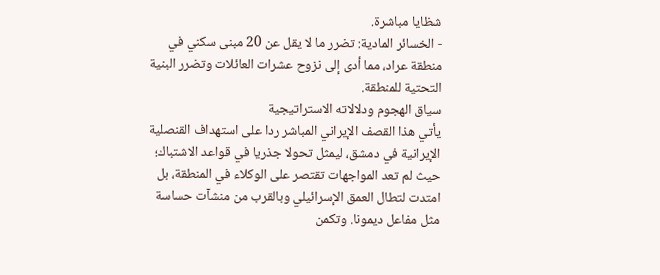شظايا مباشرة.
- الخسائر المادية: تضرر ما لا يقل عن 20 مبنى سكني في منطقة عراد، مما أدى إلى نزوح عشرات العائلات وتضرر البنية التحتية للمنطقة.
سياق الهجوم ودلالاته الاستراتيجية
يأتي هذا القصف الإيراني المباشر ردا على استهداف القنصلية الإيرانية في دمشق، ليمثل تحولا جذريا في قواعد الاشتباك؛ حيث لم تعد المواجهات تقتصر على الوكلاء في المنطقة، بل امتدت لتطال العمق الإسرائيلي وبالقرب من منشآت حساسة مثل مفاعل ديمونا. وتكمن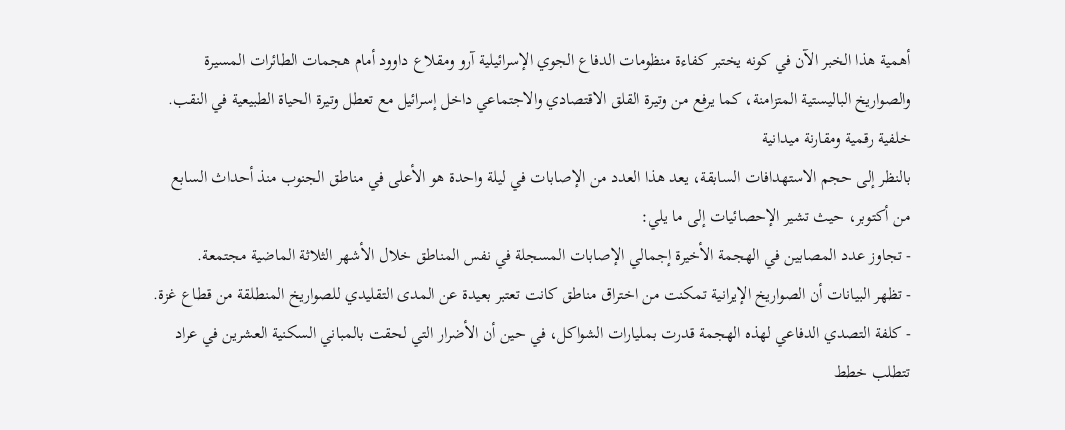أهمية هذا الخبر الآن في كونه يختبر كفاءة منظومات الدفاع الجوي الإسرائيلية آرو ومقلاع داوود أمام هجمات الطائرات المسيرة والصواريخ الباليستية المتزامنة، كما يرفع من وتيرة القلق الاقتصادي والاجتماعي داخل إسرائيل مع تعطل وتيرة الحياة الطبيعية في النقب.
خلفية رقمية ومقارنة ميدانية
بالنظر إلى حجم الاستهدافات السابقة، يعد هذا العدد من الإصابات في ليلة واحدة هو الأعلى في مناطق الجنوب منذ أحداث السابع من أكتوبر، حيث تشير الإحصائيات إلى ما يلي:
- تجاوز عدد المصابين في الهجمة الأخيرة إجمالي الإصابات المسجلة في نفس المناطق خلال الأشهر الثلاثة الماضية مجتمعة.
- تظهر البيانات أن الصواريخ الإيرانية تمكنت من اختراق مناطق كانت تعتبر بعيدة عن المدى التقليدي للصواريخ المنطلقة من قطاع غزة.
- كلفة التصدي الدفاعي لهذه الهجمة قدرت بمليارات الشواكل، في حين أن الأضرار التي لحقت بالمباني السكنية العشرين في عراد تتطلب خطط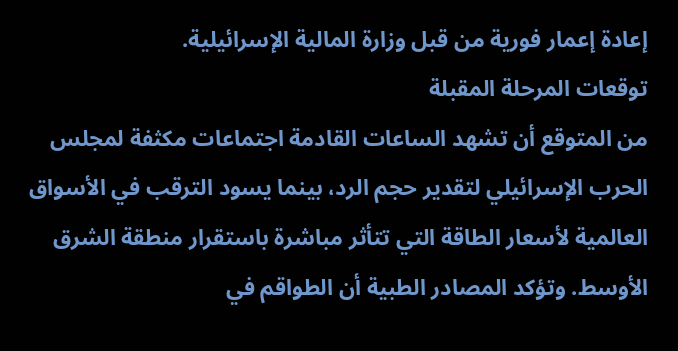إعادة إعمار فورية من قبل وزارة المالية الإسرائيلية.
توقعات المرحلة المقبلة
من المتوقع أن تشهد الساعات القادمة اجتماعات مكثفة لمجلس الحرب الإسرائيلي لتقدير حجم الرد، بينما يسود الترقب في الأسواق العالمية لأسعار الطاقة التي تتأثر مباشرة باستقرار منطقة الشرق الأوسط. وتؤكد المصادر الطبية أن الطواقم في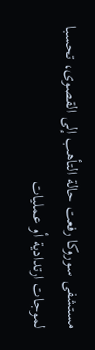مستشفى سوروكا رفعت حالة التأهب إلى القصوى، تحسبا لموجات ارتدادية أو عمليات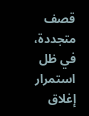قصف متجددة، في ظل استمرار إغلاق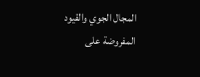المجال الجوي والقيود المفروضة على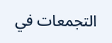التجمعات في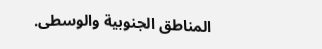المناطق الجنوبية والوسطى.